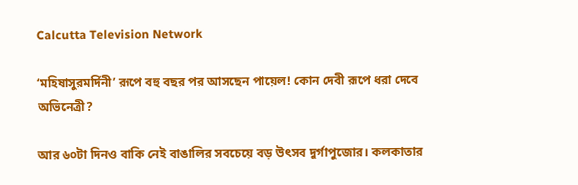Calcutta Television Network

‘মহিষাসুরমর্দিনী’ রূপে বহু বছর পর আসছেন পায়েল! কোন দেবী রূপে ধরা দেবে অভিনেত্রী?

আর ৬০টা দিনও বাকি নেই বাঙালির সবচেয়ে বড় উৎসব দুর্গাপুজোর। কলকাতার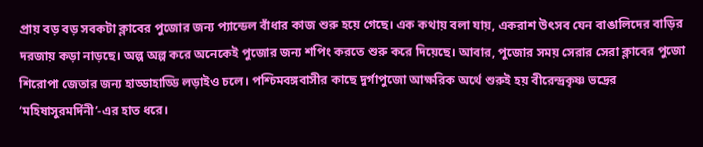প্রায় বড় বড় সবকটা ক্লাবের পুজোর জন্য প্যান্ডেল বাঁধার কাজ শুরু হয়ে গেছে। এক কথায় বলা যায়, একরাশ উৎসব যেন বাঙালিদের বাড়ির দরজায় কড়া নাড়ছে। অল্প অল্প করে অনেকেই পুজোর জন্য শপিং করতে শুরু করে দিয়েছে। আবার, পুজোর সময় সেরার সেরা ক্লাবের পুজো শিরোপা জেতার জন্য হাড্ডাহাড্ডি লড়াইও চলে। পশ্চিমবঙ্গবাসীর কাছে দুর্গাপুজো আক্ষরিক অর্থে শুরুই হয় বীরেন্দ্রকৃষ্ণ ভদ্রের ‘মহিষাসুরমর্দিনী’-এর হাত ধরে।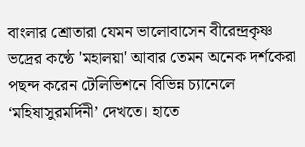বাংলার শ্রোতারা যেমন ভালোবাসেন বীরেন্দ্রকৃষ্ণ ভদ্রের কণ্ঠে 'মহালয়া' আবার তেমন অনেক দর্শকেরা পছন্দ করেন টেলিভিশনে বিভিন্ন চ্যানেলে ‘মহিষাসুরমর্দিনী’ দেখতে। হাতে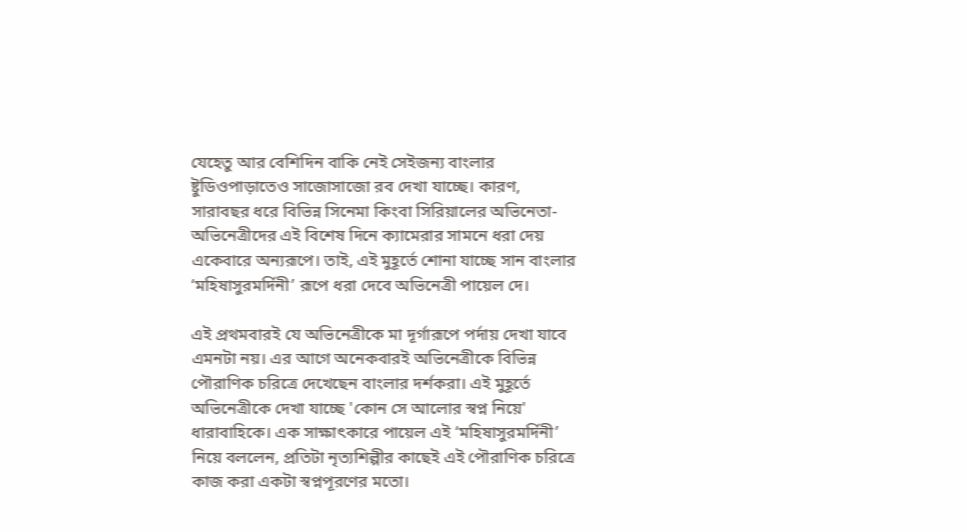যেহেতু আর বেশিদিন বাকি নেই সেইজন্য বাংলার ষ্টুডিওপাড়াতেও সাজোসাজো রব দেখা যাচ্ছে। কারণ, সারাবছর ধরে বিভিন্ন সিনেমা কিংবা সিরিয়ালের অভিনেতা-অভিনেত্রীদের এই বিশেষ দিনে ক্যামেরার সামনে ধরা দেয় একেবারে অন্যরূপে। তাই, এই মুহূর্তে শোনা যাচ্ছে সান বাংলার ‘মহিষাসুরমর্দিনী’ রূপে ধরা দেবে অভিনেত্রী পায়েল দে।

এই প্রথমবারই যে অভিনেত্রীকে মা দূর্গারূপে পর্দায় দেখা যাবে এমনটা নয়। এর আগে অনেকবারই অভিনেত্রীকে বিভিন্ন পৌরাণিক চরিত্রে দেখেছেন বাংলার দর্শকরা। এই মুহূর্তে অভিনেত্রীকে দেখা যাচ্ছে 'কোন সে আলোর স্বপ্ন নিয়ে' ধারাবাহিকে। এক সাক্ষাৎকারে পায়েল এই ‘মহিষাসুরমর্দিনী’ নিয়ে বললেন, প্রতিটা নৃত্যশিল্পীর কাছেই এই পৌরাণিক চরিত্রে কাজ করা একটা স্বপ্নপূরণের মতো।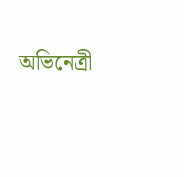অভিনেত্রী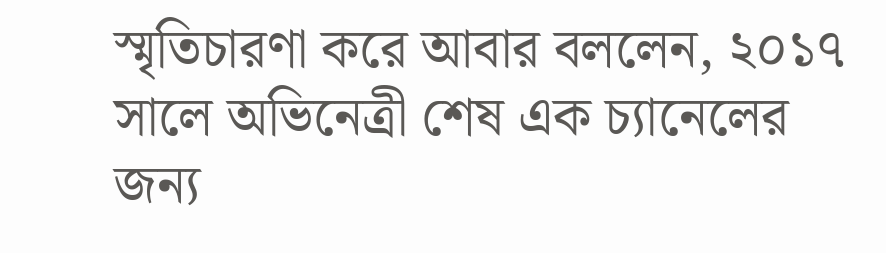স্মৃতিচারণা করে আবার বললেন, ২০১৭ সালে অভিনেত্রী শেষ এক চ্যানেলের জন্য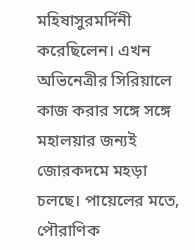মহিষাসুরমর্দিনী করেছিলেন। এখন অভিনেত্রীর সিরিয়ালে কাজ করার সঙ্গে সঙ্গে মহালয়ার জন্যই জোরকদমে মহড়া চলছে। পায়েলের মতে, পৌরাণিক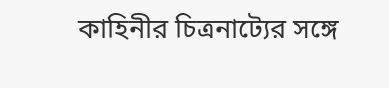কাহিনীর চিত্রনাট্যের সঙ্গে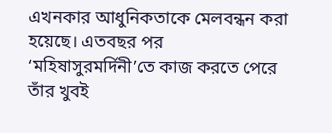এখনকার আধুনিকতাকে মেলবন্ধন করা হয়েছে। এতবছর পর  ‘মহিষাসুরমর্দিনী’তে কাজ করতে পেরে তাঁর খুবই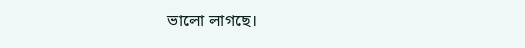ভালো লাগছে।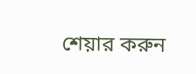শেয়ার করুন